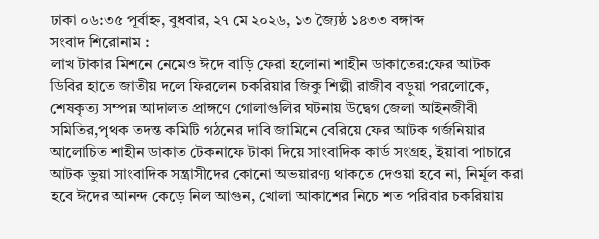ঢাকা ০৬:৩৫ পূর্বাহ্ন, বুধবার, ২৭ মে ২০২৬, ১৩ জ্যৈষ্ঠ ১৪৩৩ বঙ্গাব্দ
সংবাদ শিরোনাম :
লাখ টাকার মিশনে নেমেও ঈদে বাড়ি ফেরা হলোনা শাহীন ডাকাতের:ফের আটক ডিবির হাতে জাতীয় দলে ফিরলেন চকরিয়ার জিকু শিল্পী রাজীব বড়ুয়া পরলোকে, শেষকৃত্য সম্পন্ন আদালত প্রাঙ্গণে গোলাগুলির ঘটনায় উদ্বেগ জেলা আইনজীবী সমিতির,পৃথক তদন্ত কমিটি গঠনের দাবি জামিনে বেরিয়ে ফের আটক গর্জনিয়ার আলোচিত শাহীন ডাকাত টেকনাফে টাকা দিয়ে সাংবাদিক কার্ড সংগ্রহ, ইয়াবা পাচারে আটক ভুয়া সাংবাদিক সন্ত্রাসীদের কোনো অভয়ারণ্য থাকতে দেওয়া হবে না, নির্মূল করা হবে ঈদের আনন্দ কেড়ে নিল আগুন, খোলা আকাশের নিচে শত পরিবার চকরিয়ায়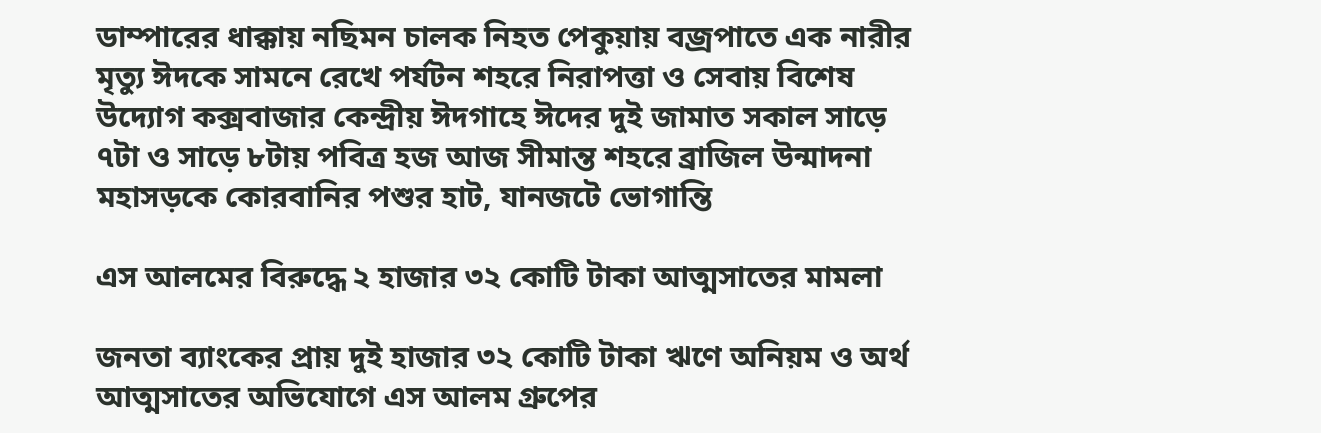ডাম্পারের ধাক্কায় নছিমন চালক নিহত পেকুয়ায় বজ্রপাতে এক নারীর মৃত্যু ঈদকে সামনে রেখে পর্যটন শহরে নিরাপত্তা ও সেবায় বিশেষ উদ্যোগ কক্সবাজার কেন্দ্রীয় ঈদগাহে ঈদের দুই জামাত সকাল সাড়ে ৭টা ও সাড়ে ৮টায় পবিত্র হজ আজ সীমান্ত শহরে ব্রাজিল উন্মাদনা মহাসড়কে কোরবানির পশুর হাট, যানজটে ভোগান্তি

এস আলমের বিরুদ্ধে ২ হাজার ৩২ কোটি টাকা আত্মসাতের মামলা

জনতা ব্যাংকের প্রায় দুই হাজার ৩২ কোটি টাকা ঋণে অনিয়ম ও অর্থ আত্মসাতের অভিযোগে এস আলম গ্রুপের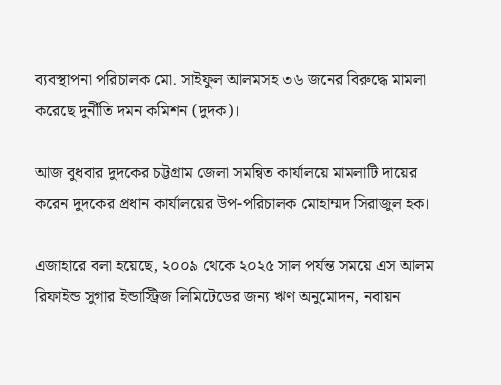ব্যবস্থাপনা পরিচালক মো. সাইফুল আলমসহ ৩৬ জনের বিরুদ্ধে মামলা করেছে দুর্নীতি দমন কমিশন (দুদক)।

আজ বুধবার দুদকের চট্টগ্রাম জেলা সমন্বিত কার্যালয়ে মামলাটি দায়ের করেন দুদকের প্রধান কার্যালয়ের উপ-পরিচালক মোহাম্মদ সিরাজুল হক।

এজাহারে বলা হয়েছে, ২০০৯ থেকে ২০২৫ সাল পর্যন্ত সময়ে এস আলম রিফাইন্ড সুগার ইন্ডাস্ট্রিজ লিমিটেডের জন্য ঋণ অনুমোদন, নবায়ন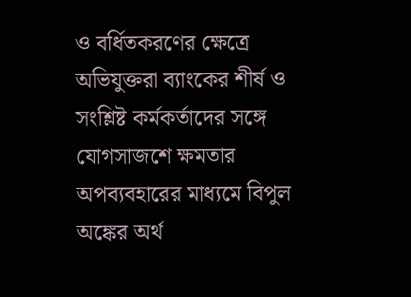ও বর্ধিতকরণের ক্ষেত্রে অভিযুক্তরা ব্যাংকের শীর্ষ ও সংশ্লিষ্ট কর্মকর্তাদের সঙ্গে যোগসাজশে ক্ষমতার অপব্যবহারের মাধ্যমে বিপুল অঙ্কের অর্থ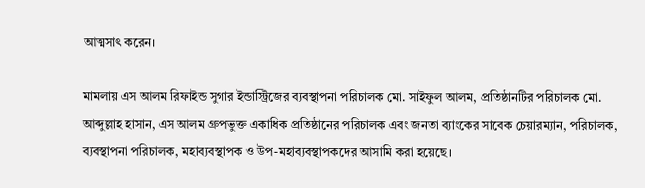আত্মসাৎ করেন।

মামলায় এস আলম রিফাইন্ড সুগার ইন্ডাস্ট্রিজের ব্যবস্থাপনা পরিচালক মো. সাইফুল আলম, প্রতিষ্ঠানটির পরিচালক মো. আব্দুল্লাহ হাসান, এস আলম গ্রুপভুক্ত একাধিক প্রতিষ্ঠানের পরিচালক এবং জনতা ব্যাংকের সাবেক চেয়ারম্যান, পরিচালক, ব্যবস্থাপনা পরিচালক, মহাব্যবস্থাপক ও উপ-মহাব্যবস্থাপকদের আসামি করা হয়েছে।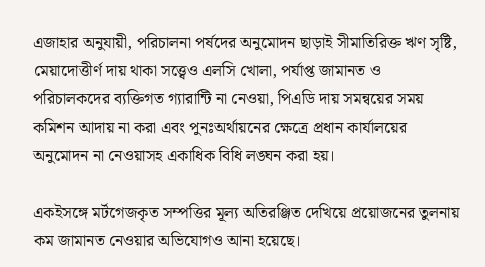এজাহার অনুযায়ী, পরিচালনা পর্ষদের অনুমোদন ছাড়াই সীমাতিরিক্ত ঋণ সৃষ্টি, মেয়াদোত্তীর্ণ দায় থাকা সত্ত্বেও এলসি খোলা, পর্যাপ্ত জামানত ও পরিচালকদের ব্যক্তিগত গ্যারান্টি না নেওয়া, পিএডি দায় সমন্বয়ের সময় কমিশন আদায় না করা এবং পুনঃঅর্থায়নের ক্ষেত্রে প্রধান কার্যালয়ের অনুমোদন না নেওয়াসহ একাধিক বিধি লঙ্ঘন করা হয়।

একইসঙ্গে মর্টগেজকৃত সম্পত্তির মূল্য অতিরঞ্জিত দেখিয়ে প্রয়োজনের তুলনায় কম জামানত নেওয়ার অভিযোগও আনা হয়েছে।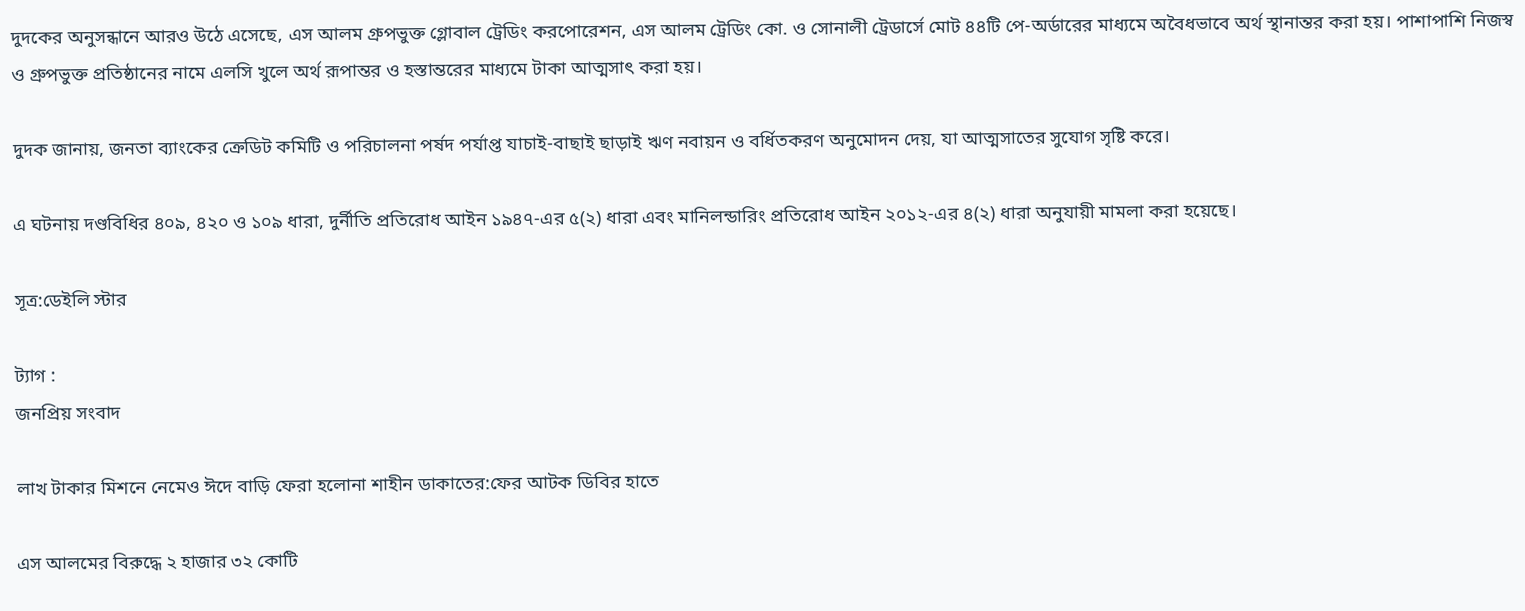দুদকের অনুসন্ধানে আরও উঠে এসেছে, এস আলম গ্রুপভুক্ত গ্লোবাল ট্রেডিং করপোরেশন, এস আলম ট্রেডিং কো. ও সোনালী ট্রেডার্সে মোট ৪৪টি পে-অর্ডারের মাধ্যমে অবৈধভাবে অর্থ স্থানান্তর করা হয়। পাশাপাশি নিজস্ব ও গ্রুপভুক্ত প্রতিষ্ঠানের নামে এলসি খুলে অর্থ রূপান্তর ও হস্তান্তরের মাধ্যমে টাকা আত্মসাৎ করা হয়।

দুদক জানায়, জনতা ব্যাংকের ক্রেডিট কমিটি ও পরিচালনা পর্ষদ পর্যাপ্ত যাচাই-বাছাই ছাড়াই ঋণ নবায়ন ও বর্ধিতকরণ অনুমোদন দেয়, যা আত্মসাতের সুযোগ সৃষ্টি করে।

এ ঘটনায় দণ্ডবিধির ৪০৯, ৪২০ ও ১০৯ ধারা, দুর্নীতি প্রতিরোধ আইন ১৯৪৭-এর ৫(২) ধারা এবং মানিলন্ডারিং প্রতিরোধ আইন ২০১২-এর ৪(২) ধারা অনুযায়ী মামলা করা হয়েছে।

সূত্র:ডেইলি স্টার

ট্যাগ :
জনপ্রিয় সংবাদ

লাখ টাকার মিশনে নেমেও ঈদে বাড়ি ফেরা হলোনা শাহীন ডাকাতের:ফের আটক ডিবির হাতে

এস আলমের বিরুদ্ধে ২ হাজার ৩২ কোটি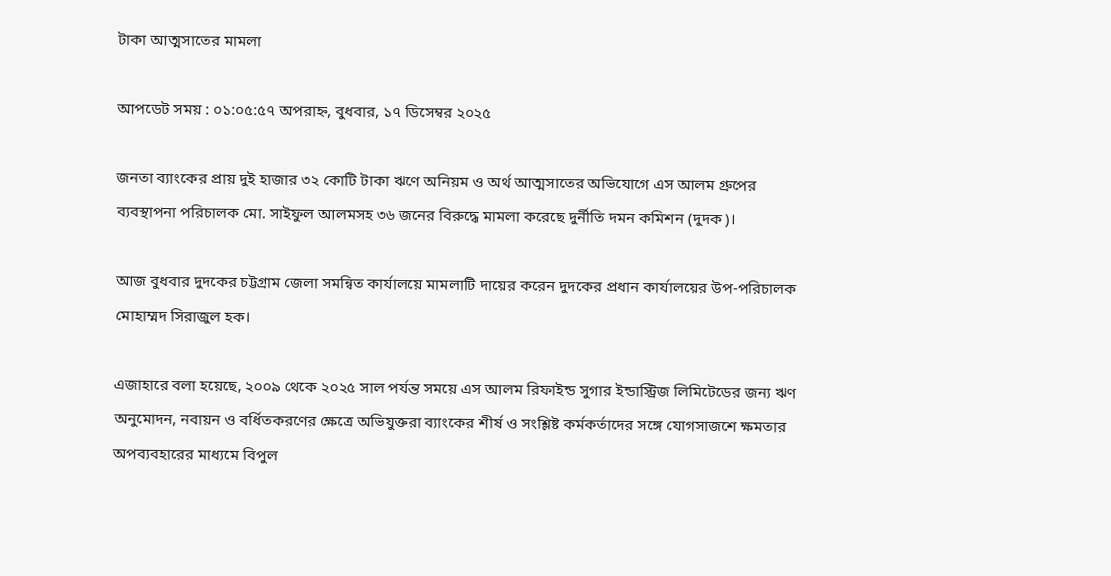টাকা আত্মসাতের মামলা

আপডেট সময় : ০১:০৫:৫৭ অপরাহ্ন, বুধবার, ১৭ ডিসেম্বর ২০২৫

জনতা ব্যাংকের প্রায় দুই হাজার ৩২ কোটি টাকা ঋণে অনিয়ম ও অর্থ আত্মসাতের অভিযোগে এস আলম গ্রুপের ব্যবস্থাপনা পরিচালক মো. সাইফুল আলমসহ ৩৬ জনের বিরুদ্ধে মামলা করেছে দুর্নীতি দমন কমিশন (দুদক)।

আজ বুধবার দুদকের চট্টগ্রাম জেলা সমন্বিত কার্যালয়ে মামলাটি দায়ের করেন দুদকের প্রধান কার্যালয়ের উপ-পরিচালক মোহাম্মদ সিরাজুল হক।

এজাহারে বলা হয়েছে, ২০০৯ থেকে ২০২৫ সাল পর্যন্ত সময়ে এস আলম রিফাইন্ড সুগার ইন্ডাস্ট্রিজ লিমিটেডের জন্য ঋণ অনুমোদন, নবায়ন ও বর্ধিতকরণের ক্ষেত্রে অভিযুক্তরা ব্যাংকের শীর্ষ ও সংশ্লিষ্ট কর্মকর্তাদের সঙ্গে যোগসাজশে ক্ষমতার অপব্যবহারের মাধ্যমে বিপুল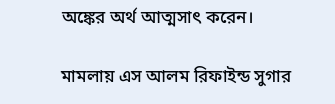অঙ্কের অর্থ আত্মসাৎ করেন।

মামলায় এস আলম রিফাইন্ড সুগার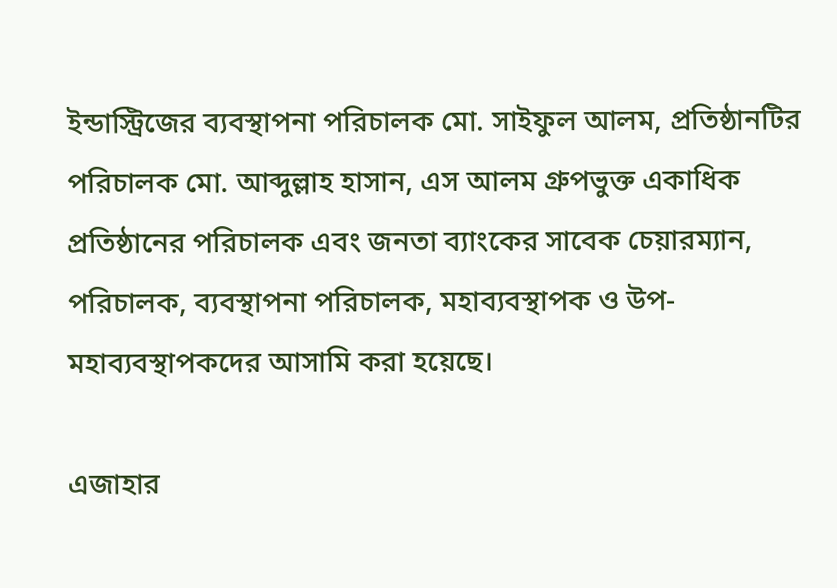ইন্ডাস্ট্রিজের ব্যবস্থাপনা পরিচালক মো. সাইফুল আলম, প্রতিষ্ঠানটির পরিচালক মো. আব্দুল্লাহ হাসান, এস আলম গ্রুপভুক্ত একাধিক প্রতিষ্ঠানের পরিচালক এবং জনতা ব্যাংকের সাবেক চেয়ারম্যান, পরিচালক, ব্যবস্থাপনা পরিচালক, মহাব্যবস্থাপক ও উপ-মহাব্যবস্থাপকদের আসামি করা হয়েছে।

এজাহার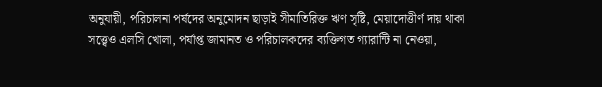অনুযায়ী, পরিচালনা পর্ষদের অনুমোদন ছাড়াই সীমাতিরিক্ত ঋণ সৃষ্টি, মেয়াদোত্তীর্ণ দায় থাকা সত্ত্বেও এলসি খোলা, পর্যাপ্ত জামানত ও পরিচালকদের ব্যক্তিগত গ্যারান্টি না নেওয়া,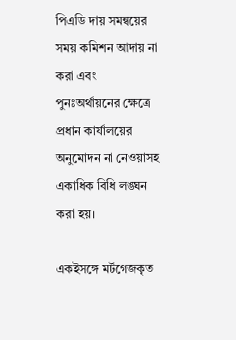পিএডি দায় সমন্বয়ের সময় কমিশন আদায় না করা এবং পুনঃঅর্থায়নের ক্ষেত্রে প্রধান কার্যালয়ের অনুমোদন না নেওয়াসহ একাধিক বিধি লঙ্ঘন করা হয়।

একইসঙ্গে মর্টগেজকৃত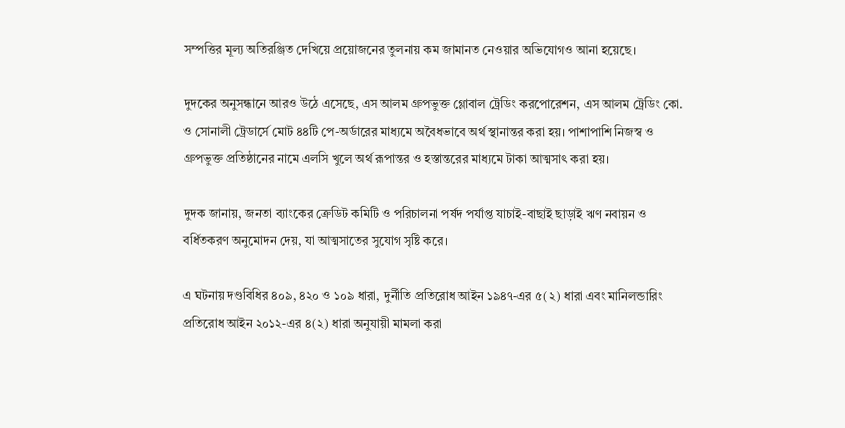সম্পত্তির মূল্য অতিরঞ্জিত দেখিয়ে প্রয়োজনের তুলনায় কম জামানত নেওয়ার অভিযোগও আনা হয়েছে।

দুদকের অনুসন্ধানে আরও উঠে এসেছে, এস আলম গ্রুপভুক্ত গ্লোবাল ট্রেডিং করপোরেশন, এস আলম ট্রেডিং কো. ও সোনালী ট্রেডার্সে মোট ৪৪টি পে-অর্ডারের মাধ্যমে অবৈধভাবে অর্থ স্থানান্তর করা হয়। পাশাপাশি নিজস্ব ও গ্রুপভুক্ত প্রতিষ্ঠানের নামে এলসি খুলে অর্থ রূপান্তর ও হস্তান্তরের মাধ্যমে টাকা আত্মসাৎ করা হয়।

দুদক জানায়, জনতা ব্যাংকের ক্রেডিট কমিটি ও পরিচালনা পর্ষদ পর্যাপ্ত যাচাই-বাছাই ছাড়াই ঋণ নবায়ন ও বর্ধিতকরণ অনুমোদন দেয়, যা আত্মসাতের সুযোগ সৃষ্টি করে।

এ ঘটনায় দণ্ডবিধির ৪০৯, ৪২০ ও ১০৯ ধারা, দুর্নীতি প্রতিরোধ আইন ১৯৪৭-এর ৫(২) ধারা এবং মানিলন্ডারিং প্রতিরোধ আইন ২০১২-এর ৪(২) ধারা অনুযায়ী মামলা করা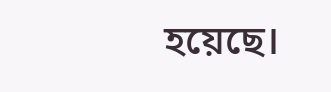হয়েছে।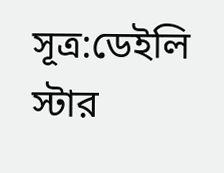সূত্র:ডেইলি স্টার